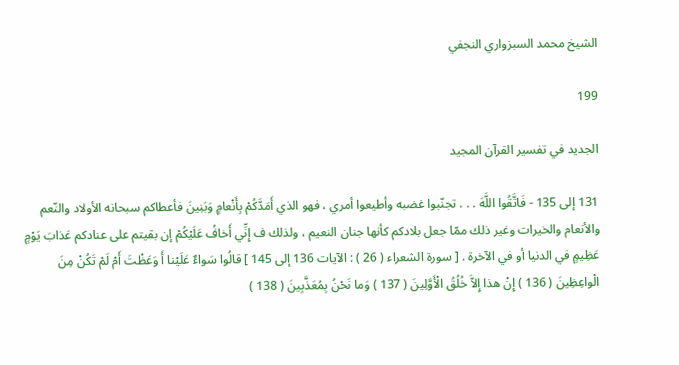الشيخ محمد السبزواري النجفي

199

الجديد في تفسير القرآن المجيد

131 إلى 135 - فَاتَّقُوا اللَّهَ . . . تجنّبوا غضبه وأطيعوا أمري ، فهو الذي أَمَدَّكُمْ بِأَنْعامٍ وَبَنِينَ فأعطاكم سبحانه الأولاد والنّعم والأنعام والخيرات وغير ذلك ممّا جعل بلادكم كأنها جنان النعيم ، ولذلك ف إِنِّي أَخافُ عَلَيْكُمْ إن بقيتم على عنادكم عَذابَ يَوْمٍ عَظِيمٍ في الدنيا أو في الآخرة . [ سورة الشعراء ( 26 ) : الآيات 136 إلى 145 ] قالُوا سَواءٌ عَلَيْنا أَ وَعَظْتَ أَمْ لَمْ تَكُنْ مِنَ الْواعِظِينَ ( 136 ) إِنْ هذا إِلاَّ خُلُقُ الْأَوَّلِينَ ( 137 ) وَما نَحْنُ بِمُعَذَّبِينَ ( 138 )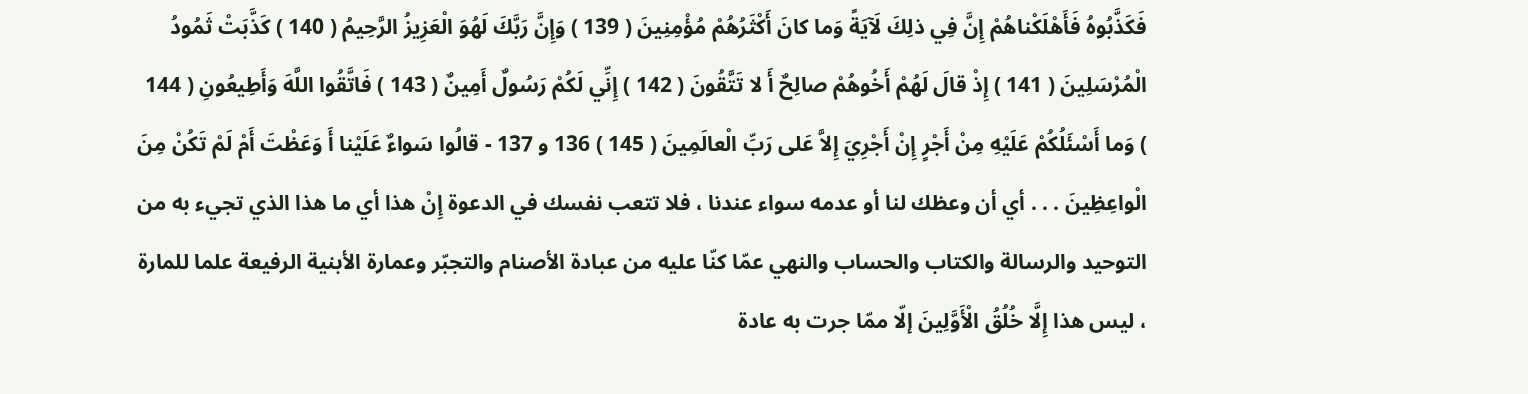فَكَذَّبُوهُ فَأَهْلَكْناهُمْ إِنَّ فِي ذلِكَ لَآيَةً وَما كانَ أَكْثَرُهُمْ مُؤْمِنِينَ ( 139 ) وَإِنَّ رَبَّكَ لَهُوَ الْعَزِيزُ الرَّحِيمُ ( 140 ) كَذَّبَتْ ثَمُودُ الْمُرْسَلِينَ ( 141 ) إِذْ قالَ لَهُمْ أَخُوهُمْ صالِحٌ أَ لا تَتَّقُونَ ( 142 ) إِنِّي لَكُمْ رَسُولٌ أَمِينٌ ( 143 ) فَاتَّقُوا اللَّهَ وَأَطِيعُونِ ( 144 ) وَما أَسْئَلُكُمْ عَلَيْهِ مِنْ أَجْرٍ إِنْ أَجْرِيَ إِلاَّ عَلى رَبِّ الْعالَمِينَ ( 145 ) 136 و 137 - قالُوا سَواءٌ عَلَيْنا أَ وَعَظْتَ أَمْ لَمْ تَكُنْ مِنَ الْواعِظِينَ . . . أي أن وعظك لنا أو عدمه سواء عندنا ، فلا تتعب نفسك في الدعوة إِنْ هذا أي ما هذا الذي تجيء به من التوحيد والرسالة والكتاب والحساب والنهي عمّا كنّا عليه من عبادة الأصنام والتجبّر وعمارة الأبنية الرفيعة علما للمارة ، ليس هذا إِلَّا خُلُقُ الْأَوَّلِينَ إلّا ممّا جرت به عادة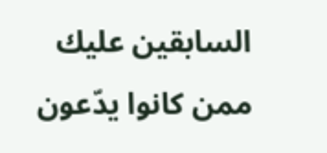السابقين عليك ممن كانوا يدّعون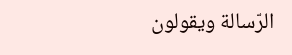الرّسالة ويقولون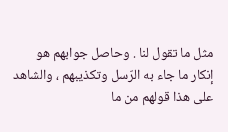مثل ما تقول لنا . وحاصل جوابهم هو إنكار ما جاء به الرّسل وتكذيبهم ، والشاهد على هذا قولهم من ما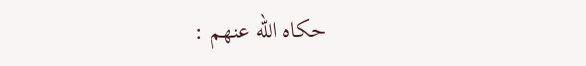حكاه اللّه عنهم :